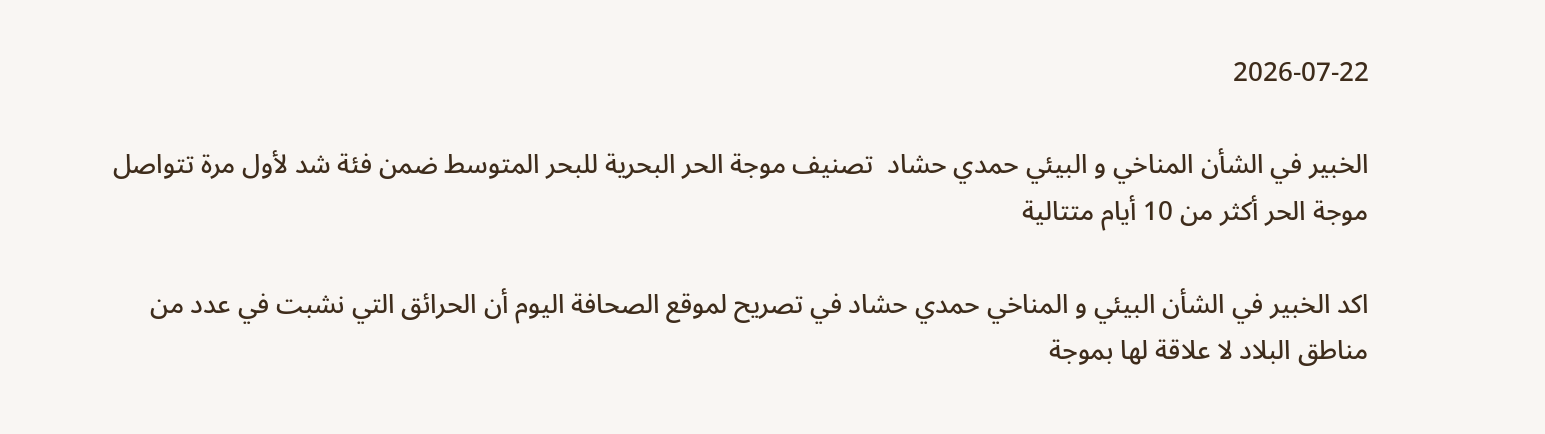2026-07-22

الخبير في الشأن المناخي و البيئي حمدي حشاد  تصنيف موجة الحر البحرية للبحر المتوسط ضمن فئة شد لأول مرة تتواصل موجة الحر أكثر من 10 أيام متتالية

اكد الخبير في الشأن البيئي و المناخي حمدي حشاد في تصريح لموقع الصحافة اليوم أن الحرائق التي نشبت في عدد من مناطق البلاد لا علاقة لها بموجة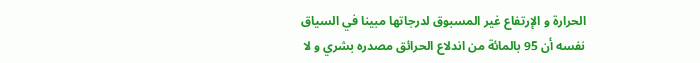الحرارة و الإرتفاع غير المسبوق لدرجاتها مبينا في السياق نفسه أن 95 بالمائة من اندلاع الحرائق مصدره بشري و لا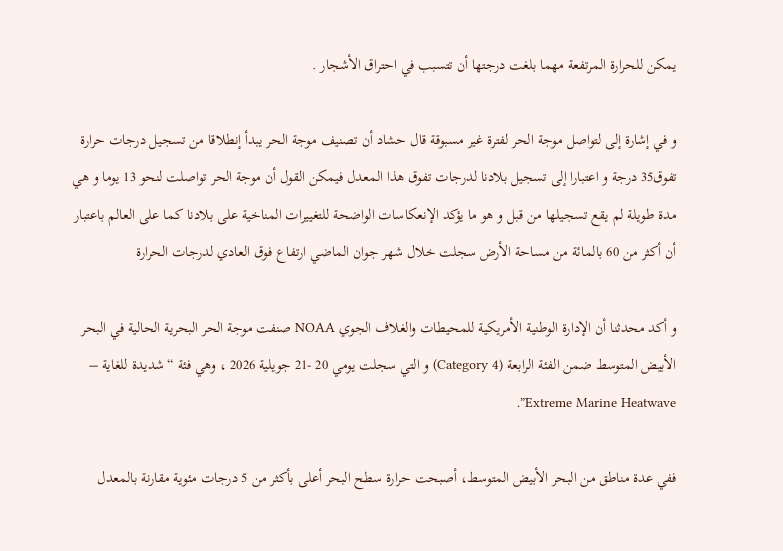يمكن للحرارة المرتفعة مهما بلغت درجتها أن تتسبب في احتراق الأشجار .

و في إشارة إلى لتواصل موجة الحر لفترة غير مسبوقة قال حشاد أن تصنيف موجة الحر يبدأ إنطلاقا من تسجيل درجات حرارة تفوق35 درجة و اعتبارا إلى تسجيل بلادنا لدرجات تفوق هذا المعدل فيمكن القول أن موجة الحر تواصلت لنحو 13 يوما و هي مدة طويلة لم يقع تسجيلها من قبل و هو ما يؤكد الإنعكاسات الواضحة للتغييرات المناخية على بلادنا كما على العالم باعتبار أن أكثر من 60 بالمائة من مساحة الأرض سجلت خلال شهر جوان الماضي ارتفاع فوق العادي لدرجات الحرارة

و أكد محدثنا أن الإدارة الوطنية الأمريكية للمحيطات والغلاف الجوي NOAA صنفت موجة الحر البحرية الحالية في البحر الأبيض المتوسط ضمن الفئة الرابعة (Category 4) و التي سجلت يومي 20 -21 جويلية 2026 ، وهي فئة “شديدة للغاية – Extreme Marine Heatwave”.

ففي عدة مناطق من البحر الأبيض المتوسط، أصبحت حرارة سطح البحر أعلى بأكثر من 5 درجات مئوية مقارنة بالمعدل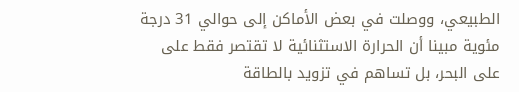الطبيعي، ووصلت في بعض الأماكن إلى حوالي 31 درجة مئوية مبينا أن الحرارة الاستثنائية لا تقتصر فقط على على البحر، بل تساهم في تزويد بالطاقة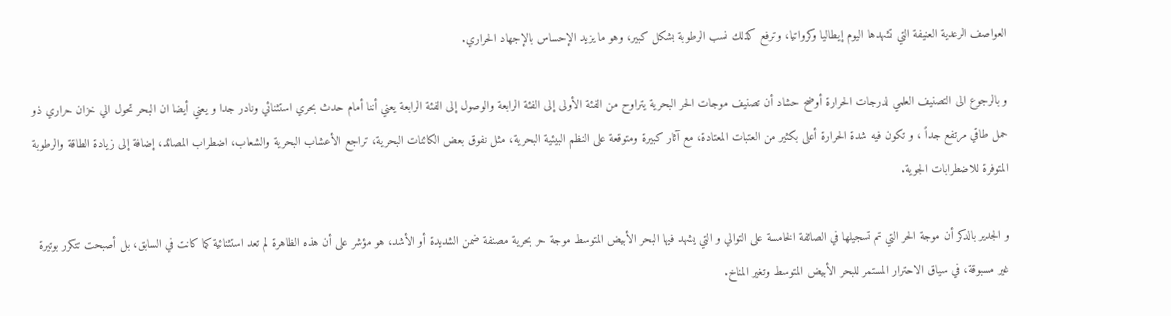العواصف الرعدية العنيفة التي تشهدها اليوم إيطاليا وكرواتيا، وترفع كذلك نسب الرطوبة بشكل كبير، وهو ما يزيد الإحساس بالإجهاد الحراري.

و بالرجوع الى التصنيف العلمي لدرجات الحرارة أوضح حشاد أن تصنيف موجات الحر البحرية يتراوح من الفئة الأولى إلى الفئة الرابعة والوصول إلى الفئة الرابعة يعني أننا أمام حدث بحري استثنائي ونادر جدا و يعني أيضا ان البحر تحول الي خزان حراري ذو حمل طاقي مرتفع جداً ، و تكون فيه شدة الحرارة أعلى بكثير من العتبات المعتادة، مع آثار كبيرة ومتوقعة على النظم البيئية البحرية، مثل نفوق بعض الكائنات البحرية، تراجع الأعشاب البحرية والشعاب، اضطراب المصائد، إضافة إلى زيادة الطاقة والرطوبة المتوفرة للاضطرابات الجوية.

و الجدير بالدكر أن موجة الحر التي تم تسجيلها في الصائفة الخامسة على التوالي و التي يشهد فيها البحر الأبيض المتوسط موجة حر بحرية مصنفة ضمن الشديدة أو الأشد، هو مؤشر على أن هذه الظاهرة لم تعد استثنائية كما كانت في السابق، بل أصبحت تتكرر بوتيرة غير مسبوقة، في سياق الاحترار المستمر للبحر الأبيض المتوسط وتغير المناخ.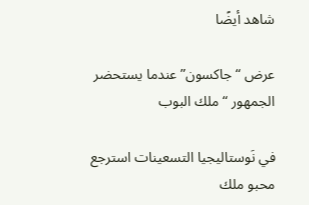شاهد أيضًا

عرض “جاكسون” عندما يستحضر الجمهور “ملك البوب

في نَوستاليجيا التسعينات استرجع محبو ملك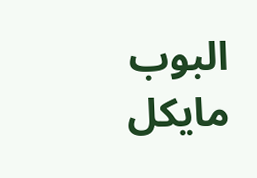البوب مايكل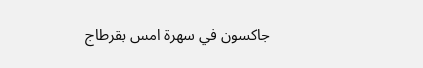جاكسون في سهرة امس بقرطاج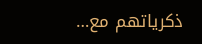ذكرياتهم مع…